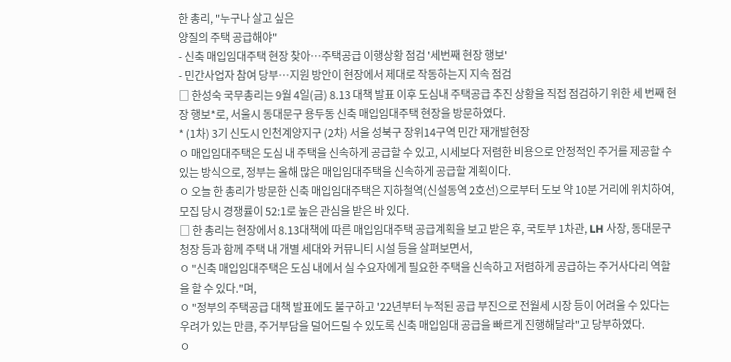한 총리, "누구나 살고 싶은
양질의 주택 공급해야"
- 신축 매입임대주택 현장 찾아…주택공급 이행상황 점검 '세번째 현장 행보'
- 민간사업자 참여 당부…지원 방안이 현장에서 제대로 작동하는지 지속 점검
□ 한성숙 국무총리는 9월 4일(금) 8.13 대책 발표 이후 도심내 주택공급 추진 상황을 직접 점검하기 위한 세 번째 현장 행보*로, 서울시 동대문구 용두동 신축 매입임대주택 현장을 방문하였다.
* (1차) 3기 신도시 인천계양지구 (2차) 서울 성북구 장위14구역 민간 재개발현장
ㅇ 매입임대주택은 도심 내 주택을 신속하게 공급할 수 있고, 시세보다 저렴한 비용으로 안정적인 주거를 제공할 수 있는 방식으로, 정부는 올해 많은 매입임대주택을 신속하게 공급할 계획이다.
ㅇ 오늘 한 총리가 방문한 신축 매입임대주택은 지하철역(신설동역 2호선)으로부터 도보 약 10분 거리에 위치하여, 모집 당시 경쟁률이 52:1로 높은 관심을 받은 바 있다.
□ 한 총리는 현장에서 8.13대책에 따른 매입임대주택 공급계획을 보고 받은 후, 국토부 1차관, LH 사장, 동대문구청장 등과 함께 주택 내 개별 세대와 커뮤니티 시설 등을 살펴보면서,
ㅇ "신축 매입임대주택은 도심 내에서 실 수요자에게 필요한 주택을 신속하고 저렴하게 공급하는 주거사다리 역할을 할 수 있다."며,
ㅇ "정부의 주택공급 대책 발표에도 불구하고 '22년부터 누적된 공급 부진으로 전월세 시장 등이 어려울 수 있다는 우려가 있는 만큼, 주거부담을 덜어드릴 수 있도록 신축 매입임대 공급을 빠르게 진행해달라"고 당부하였다.
ㅇ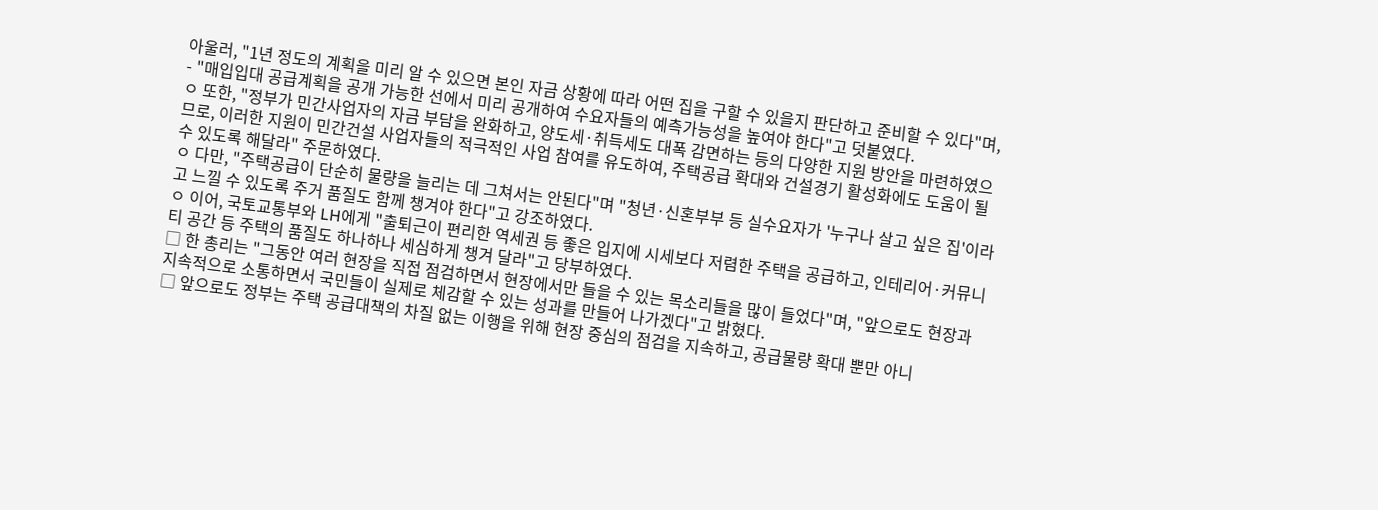아울러, "1년 정도의 계획을 미리 알 수 있으면 본인 자금 상황에 따라 어떤 집을 구할 수 있을지 판단하고 준비할 수 있다"며,
- "매입입대 공급계획을 공개 가능한 선에서 미리 공개하여 수요자들의 예측가능성을 높여야 한다"고 덧붙였다.
ㅇ 또한, "정부가 민간사업자의 자금 부담을 완화하고, 양도세·취득세도 대폭 감면하는 등의 다양한 지원 방안을 마련하였으므로, 이러한 지원이 민간건설 사업자들의 적극적인 사업 참여를 유도하여, 주택공급 확대와 건설경기 활성화에도 도움이 될 수 있도록 해달라" 주문하였다.
ㅇ 다만, "주택공급이 단순히 물량을 늘리는 데 그쳐서는 안된다"며 "청년·신혼부부 등 실수요자가 '누구나 살고 싶은 집'이라고 느낄 수 있도록 주거 품질도 함께 챙겨야 한다"고 강조하였다.
ㅇ 이어, 국토교통부와 LH에게 "출퇴근이 편리한 역세권 등 좋은 입지에 시세보다 저렴한 주택을 공급하고, 인테리어·커뮤니티 공간 등 주택의 품질도 하나하나 세심하게 챙겨 달라"고 당부하였다.
□ 한 총리는 "그동안 여러 현장을 직접 점검하면서 현장에서만 들을 수 있는 목소리들을 많이 들었다"며, "앞으로도 현장과 지속적으로 소통하면서 국민들이 실제로 체감할 수 있는 성과를 만들어 나가겠다"고 밝혔다.
□ 앞으로도 정부는 주택 공급대책의 차질 없는 이행을 위해 현장 중심의 점검을 지속하고, 공급물량 확대 뿐만 아니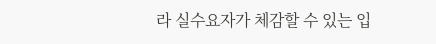라 실수요자가 체감할 수 있는 입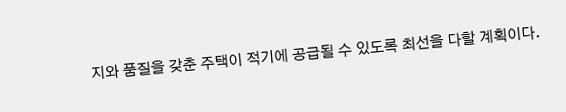지와 품질을 갖춘 주택이 적기에 공급될 수 있도록 최선을 다할 계획이다.